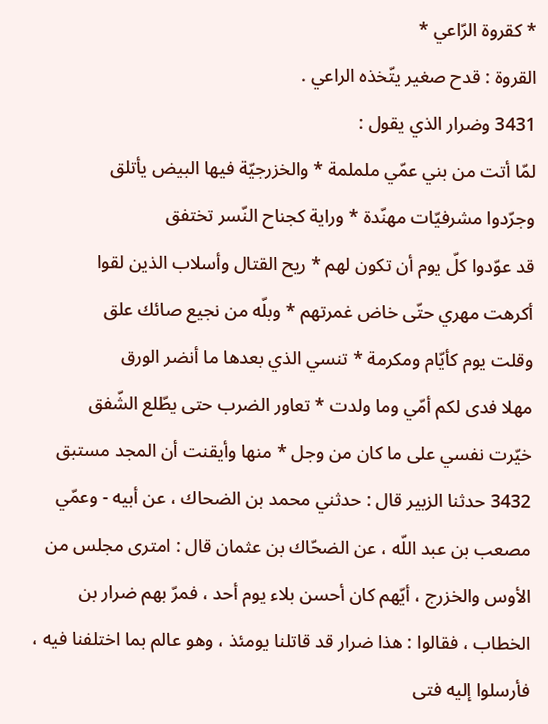* كقروة الرّاعي *
القروة : قدح صغير يتّخذه الراعي .
3431 وضرار الذي يقول :
لمّا أتت من بني عمّي ململمة * والخزرجيّة فيها البيض يأتلق
وجرّدوا مشرفيّات مهنّدة * وراية كجناح النّسر تختفق
قد عوّدوا كلّ يوم أن تكون لهم * ريح القتال وأسلاب الذين لقوا
أكرهت مهري حتّى خاض غمرتهم * وبلّه من نجيع صائك علق
وقلت يوم كأيّام ومكرمة * تنسي الذي بعدها ما أنضر الورق
مهلا فدى لكم أمّي وما ولدت * تعاور الضرب حتى يطّلع الشّفق
خيّرت نفسي على ما كان من وجل * منها وأيقنت أن المجد مستبق
3432 حدثنا الزبير قال : حدثني محمد بن الضحاك ، عن أبيه - وعمّي مصعب بن عبد اللّه ، عن الضحّاك بن عثمان قال : امترى مجلس من الأوس والخزرج ، أيّهم كان أحسن بلاء يوم أحد ، فمرّ بهم ضرار بن الخطاب ، فقالوا : هذا ضرار قد قاتلنا يومئذ ، وهو عالم بما اختلفنا فيه ، فأرسلوا إليه فتى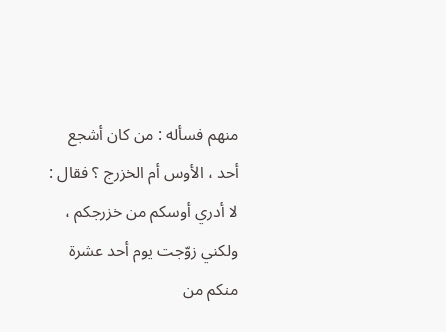منهم فسأله : من كان أشجع أحد ، الأوس أم الخزرج ؟ فقال : لا أدري أوسكم من خزرجكم ، ولكني زوّجت يوم أحد عشرة منكم من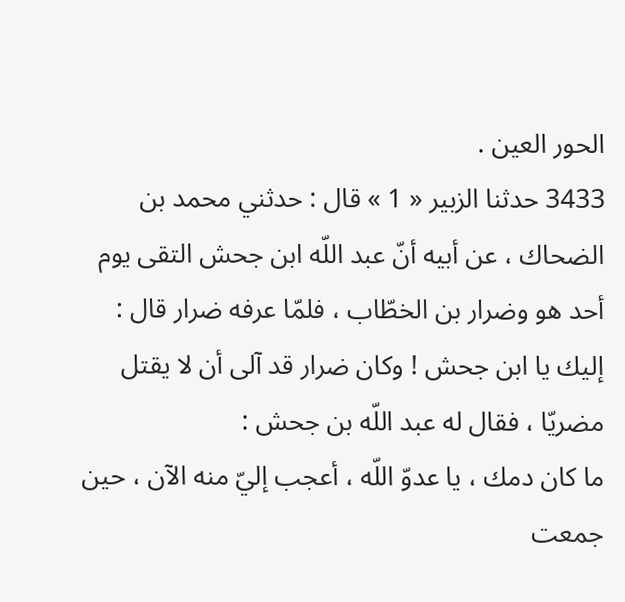الحور العين .
3433 حدثنا الزبير « 1 » قال : حدثني محمد بن الضحاك ، عن أبيه أنّ عبد اللّه ابن جحش التقى يوم أحد هو وضرار بن الخطّاب ، فلمّا عرفه ضرار قال : إليك يا ابن جحش ! وكان ضرار قد آلى أن لا يقتل مضريّا ، فقال له عبد اللّه بن جحش :
ما كان دمك ، يا عدوّ اللّه ، أعجب إليّ منه الآن ، حين جمعت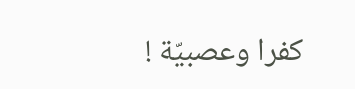كفرا وعصبيّة !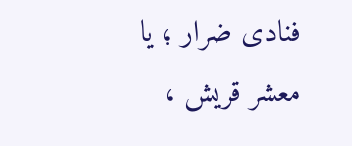فنادى ضرار ؛ يا معشر قريش ،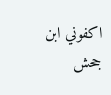اكفوني ابن جحش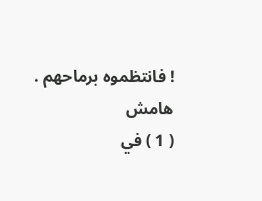! فانتظموه برماحهم .
هامش
( 1 ) في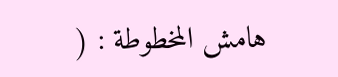هامش المخطوطة : (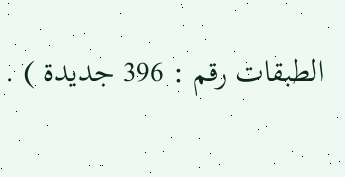الطبقات رقم : 396 جديدة ) .